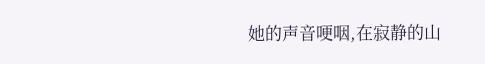她的声音哽咽,在寂静的山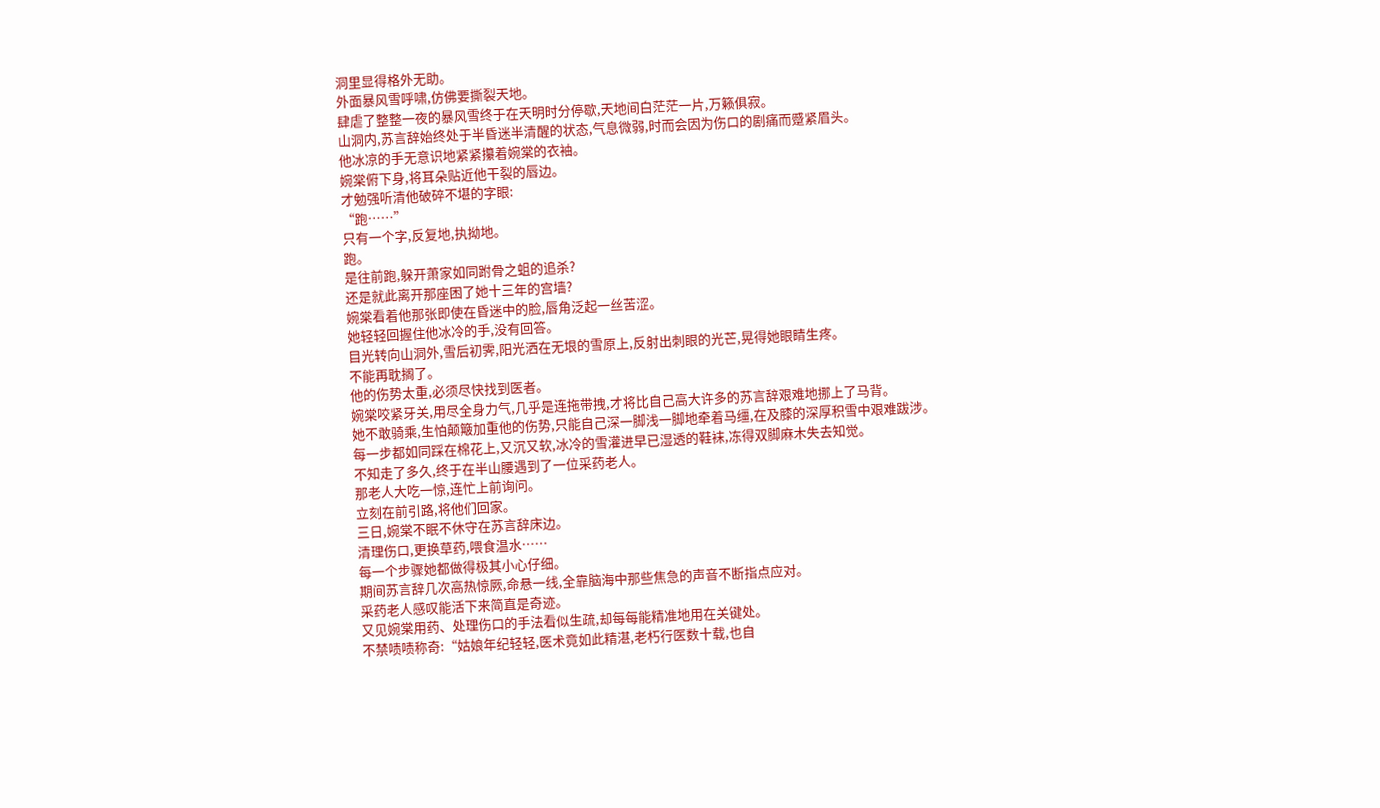洞里显得格外无助。
外面暴风雪呼啸,仿佛要撕裂天地。
肆虐了整整一夜的暴风雪终于在天明时分停歇,天地间白茫茫一片,万籁俱寂。
山洞内,苏言辞始终处于半昏迷半清醒的状态,气息微弱,时而会因为伤口的剧痛而蹙紧眉头。
他冰凉的手无意识地紧紧攥着婉棠的衣袖。
婉棠俯下身,将耳朵贴近他干裂的唇边。
才勉强听清他破碎不堪的字眼:
“跑……”
只有一个字,反复地,执拗地。
跑。
是往前跑,躲开萧家如同跗骨之蛆的追杀?
还是就此离开那座困了她十三年的宫墙?
婉棠看着他那张即使在昏迷中的脸,唇角泛起一丝苦涩。
她轻轻回握住他冰冷的手,没有回答。
目光转向山洞外,雪后初霁,阳光洒在无垠的雪原上,反射出刺眼的光芒,晃得她眼睛生疼。
不能再耽搁了。
他的伤势太重,必须尽快找到医者。
婉棠咬紧牙关,用尽全身力气,几乎是连拖带拽,才将比自己高大许多的苏言辞艰难地挪上了马背。
她不敢骑乘,生怕颠簸加重他的伤势,只能自己深一脚浅一脚地牵着马缰,在及膝的深厚积雪中艰难跋涉。
每一步都如同踩在棉花上,又沉又软,冰冷的雪灌进早已湿透的鞋袜,冻得双脚麻木失去知觉。
不知走了多久,终于在半山腰遇到了一位采药老人。
那老人大吃一惊,连忙上前询问。
立刻在前引路,将他们回家。
三日,婉棠不眠不休守在苏言辞床边。
清理伤口,更换草药,喂食温水……
每一个步骤她都做得极其小心仔细。
期间苏言辞几次高热惊厥,命悬一线,全靠脑海中那些焦急的声音不断指点应对。
采药老人感叹能活下来简直是奇迹。
又见婉棠用药、处理伤口的手法看似生疏,却每每能精准地用在关键处。
不禁啧啧称奇:“姑娘年纪轻轻,医术竟如此精湛,老朽行医数十载,也自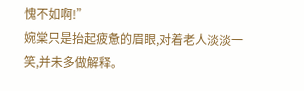愧不如啊!”
婉棠只是抬起疲惫的眉眼,对着老人淡淡一笑,并未多做解释。